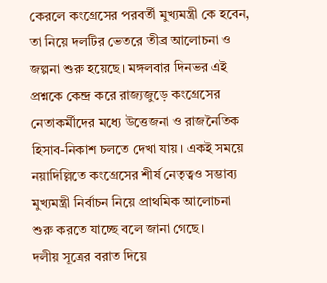কেরলে কংগ্রেসের পরবর্তী মুখ্যমন্ত্রী কে হবেন, তা নিয়ে দলটির ভেতরে তীব্র আলোচনা ও জল্পনা শুরু হয়েছে। মঙ্গলবার দিনভর এই প্রশ্নকে কেন্দ্র করে রাজ্যজুড়ে কংগ্রেসের নেতাকর্মীদের মধ্যে উত্তেজনা ও রাজনৈতিক হিসাব-নিকাশ চলতে দেখা যায়। একই সময়ে নয়াদিল্লিতে কংগ্রেসের শীর্ষ নেতৃত্বও সম্ভাব্য মুখ্যমন্ত্রী নির্বাচন নিয়ে প্রাথমিক আলোচনা শুরু করতে যাচ্ছে বলে জানা গেছে।
দলীয় সূত্রের বরাত দিয়ে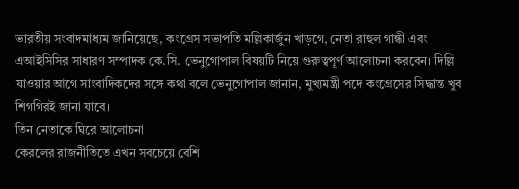ভারতীয় সংবাদমাধ্যম জানিয়েছে, কংগ্রেস সভাপতি মল্লিকার্জুন খাড়গে, নেতা রাহুল গান্ধী এবং এআইসিসির সাধারণ সম্পাদক কে.সি. ভেনুগোপাল বিষয়টি নিয়ে গুরুত্বপূর্ণ আলোচনা করবেন। দিল্লি যাওয়ার আগে সাংবাদিকদের সঙ্গে কথা বলে ভেনুগোপাল জানান, মুখ্যমন্ত্রী পদে কংগ্রেসের সিদ্ধান্ত খুব শিগগিরই জানা যাবে।
তিন নেতাকে ঘিরে আলোচনা
কেরলের রাজনীতিতে এখন সবচেয়ে বেশি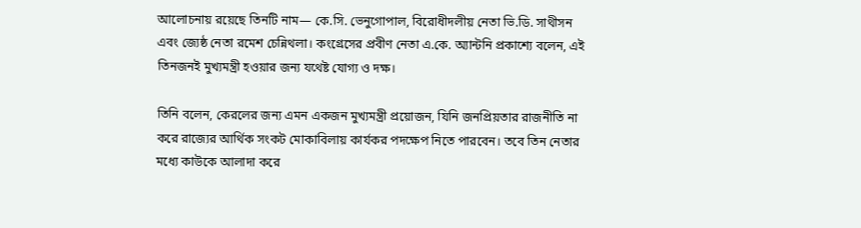আলোচনায় রয়েছে তিনটি নাম— কে.সি. ভেনুগোপাল, বিরোধীদলীয় নেতা ভি.ডি. সাথীসন এবং জ্যেষ্ঠ নেতা রমেশ চেন্নিথলা। কংগ্রেসের প্রবীণ নেতা এ.কে. অ্যান্টনি প্রকাশ্যে বলেন, এই তিনজনই মুখ্যমন্ত্রী হওয়ার জন্য যথেষ্ট যোগ্য ও দক্ষ।

তিনি বলেন, কেরলের জন্য এমন একজন মুখ্যমন্ত্রী প্রয়োজন, যিনি জনপ্রিয়তার রাজনীতি না করে রাজ্যের আর্থিক সংকট মোকাবিলায় কার্যকর পদক্ষেপ নিতে পারবেন। তবে তিন নেতার মধ্যে কাউকে আলাদা করে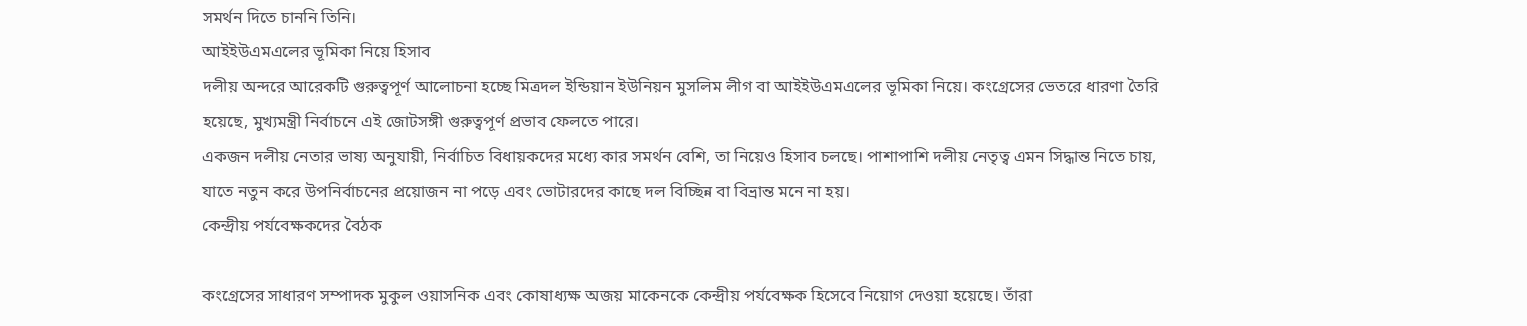সমর্থন দিতে চাননি তিনি।
আইইউএমএলের ভূমিকা নিয়ে হিসাব
দলীয় অন্দরে আরেকটি গুরুত্বপূর্ণ আলোচনা হচ্ছে মিত্রদল ইন্ডিয়ান ইউনিয়ন মুসলিম লীগ বা আইইউএমএলের ভূমিকা নিয়ে। কংগ্রেসের ভেতরে ধারণা তৈরি হয়েছে, মুখ্যমন্ত্রী নির্বাচনে এই জোটসঙ্গী গুরুত্বপূর্ণ প্রভাব ফেলতে পারে।
একজন দলীয় নেতার ভাষ্য অনুযায়ী, নির্বাচিত বিধায়কদের মধ্যে কার সমর্থন বেশি, তা নিয়েও হিসাব চলছে। পাশাপাশি দলীয় নেতৃত্ব এমন সিদ্ধান্ত নিতে চায়, যাতে নতুন করে উপনির্বাচনের প্রয়োজন না পড়ে এবং ভোটারদের কাছে দল বিচ্ছিন্ন বা বিভ্রান্ত মনে না হয়।
কেন্দ্রীয় পর্যবেক্ষকদের বৈঠক

কংগ্রেসের সাধারণ সম্পাদক মুকুল ওয়াসনিক এবং কোষাধ্যক্ষ অজয় মাকেনকে কেন্দ্রীয় পর্যবেক্ষক হিসেবে নিয়োগ দেওয়া হয়েছে। তাঁরা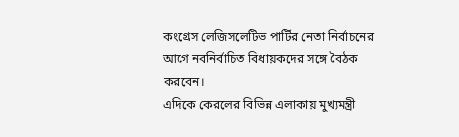কংগ্রেস লেজিসলেটিভ পার্টির নেতা নির্বাচনের আগে নবনির্বাচিত বিধায়কদের সঙ্গে বৈঠক করবেন।
এদিকে কেরলের বিভিন্ন এলাকায় মুখ্যমন্ত্রী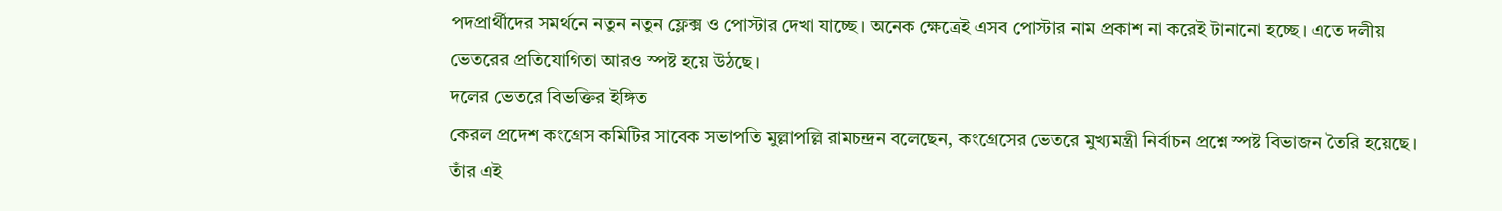পদপ্রার্থীদের সমর্থনে নতুন নতুন ফ্লেক্স ও পোস্টার দেখা যাচ্ছে। অনেক ক্ষেত্রেই এসব পোস্টার নাম প্রকাশ না করেই টানানো হচ্ছে। এতে দলীয় ভেতরের প্রতিযোগিতা আরও স্পষ্ট হয়ে উঠছে।
দলের ভেতরে বিভক্তির ইঙ্গিত
কেরল প্রদেশ কংগ্রেস কমিটির সাবেক সভাপতি মুল্লাপল্লি রামচন্দ্রন বলেছেন, কংগ্রেসের ভেতরে মুখ্যমন্ত্রী নির্বাচন প্রশ্নে স্পষ্ট বিভাজন তৈরি হয়েছে। তাঁর এই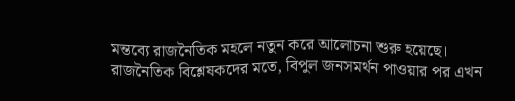মন্তব্যে রাজনৈতিক মহলে নতুন করে আলোচনা শুরু হয়েছে।
রাজনৈতিক বিশ্লেষকদের মতে, বিপুল জনসমর্থন পাওয়ার পর এখন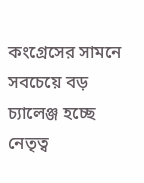কংগ্রেসের সামনে সবচেয়ে বড় চ্যালেঞ্জ হচ্ছে নেতৃত্ব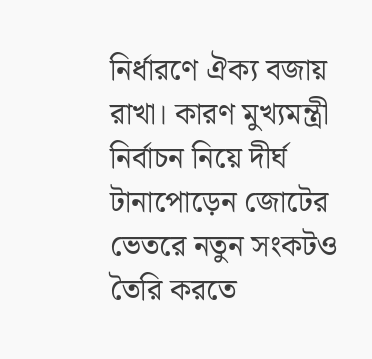নির্ধারণে ঐক্য বজায় রাখা। কারণ মুখ্যমন্ত্রী নির্বাচন নিয়ে দীর্ঘ টানাপোড়েন জোটের ভেতরে নতুন সংকটও তৈরি করতে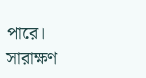পারে।
সারাক্ষণ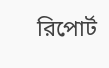রিপোর্ট